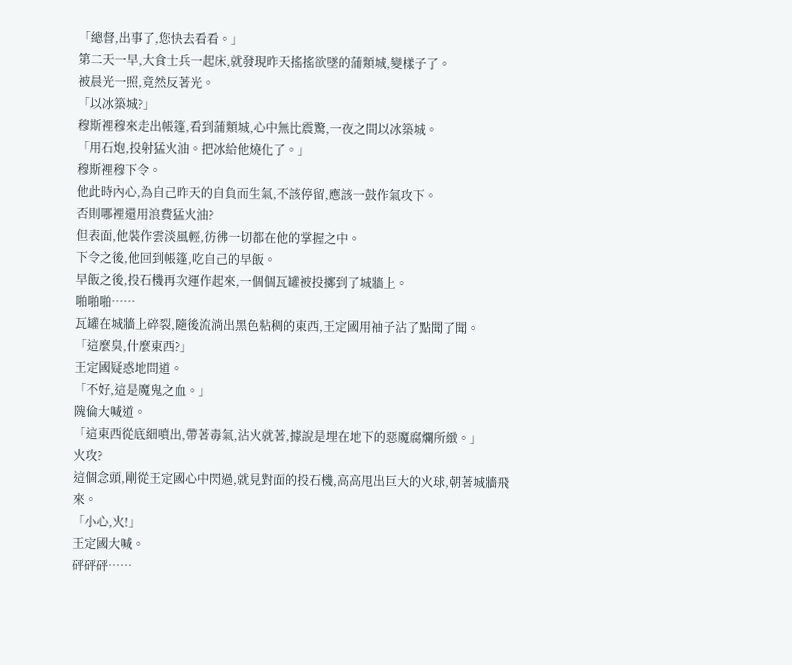「總督,出事了,您快去看看。」
第二天一早,大食士兵一起床,就發現昨天搖搖欲墜的蒲類城,變樣子了。
被晨光一照,竟然反著光。
「以冰築城?」
穆斯裡穆來走出帳篷,看到蒲類城,心中無比震驚,一夜之間以冰築城。
「用石炮,投射猛火油。把冰給他燒化了。」
穆斯裡穆下令。
他此時內心,為自己昨天的自負而生氣,不該停留,應該一鼓作氣攻下。
否則哪裡還用浪費猛火油?
但表面,他裝作雲淡風輕,彷彿一切都在他的掌握之中。
下令之後,他回到帳篷,吃自己的早飯。
早飯之後,投石機再次運作起來,一個個瓦罐被投擲到了城牆上。
啪啪啪……
瓦罐在城牆上碎裂,隨後流淌出黑色粘稠的東西,王定國用袖子沾了點聞了聞。
「這麼臭,什麼東西?」
王定國疑惑地問道。
「不好,這是魔鬼之血。」
隗倫大喊道。
「這東西從底細噴出,帶著毒氣,沾火就著,據說是埋在地下的惡魔腐爛所緻。」
火攻?
這個念頭,剛從王定國心中閃過,就見對面的投石機,高高甩出巨大的火球,朝著城牆飛來。
「小心,火!」
王定國大喊。
砰砰砰……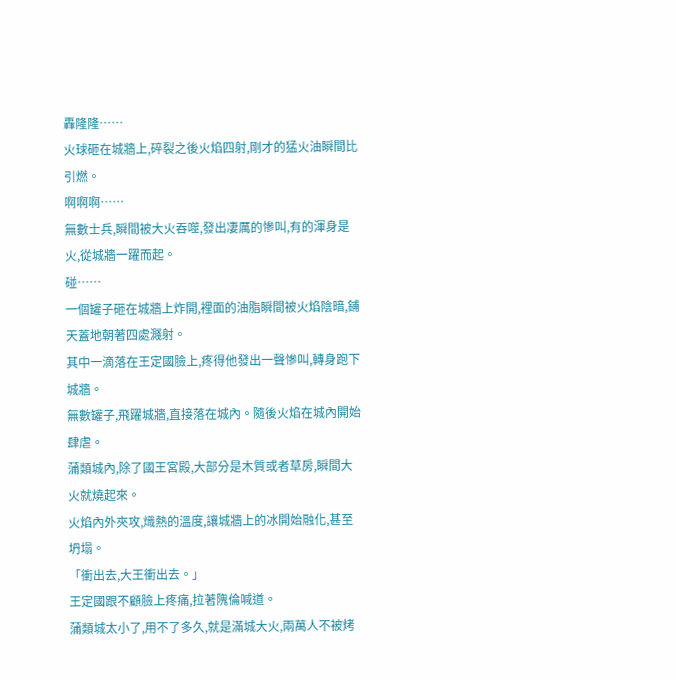轟隆隆……
火球砸在城牆上,碎裂之後火焰四射,剛才的猛火油瞬間比引燃。
啊啊啊……
無數士兵,瞬間被大火吞噬,發出凄厲的慘叫,有的渾身是火,從城牆一躍而起。
碰……
一個罐子砸在城牆上炸開,裡面的油脂瞬間被火焰陰暗,鋪天蓋地朝著四處濺射。
其中一滴落在王定國臉上,疼得他發出一聲慘叫,轉身跑下城牆。
無數罐子,飛躍城牆,直接落在城內。隨後火焰在城內開始肆虐。
蒲類城內,除了國王宮殿,大部分是木質或者草房,瞬間大火就燒起來。
火焰內外夾攻,熾熱的溫度,讓城牆上的冰開始融化,甚至坍塌。
「衝出去,大王衝出去。」
王定國跟不顧臉上疼痛,拉著隗倫喊道。
蒲類城太小了,用不了多久,就是滿城大火,兩萬人不被烤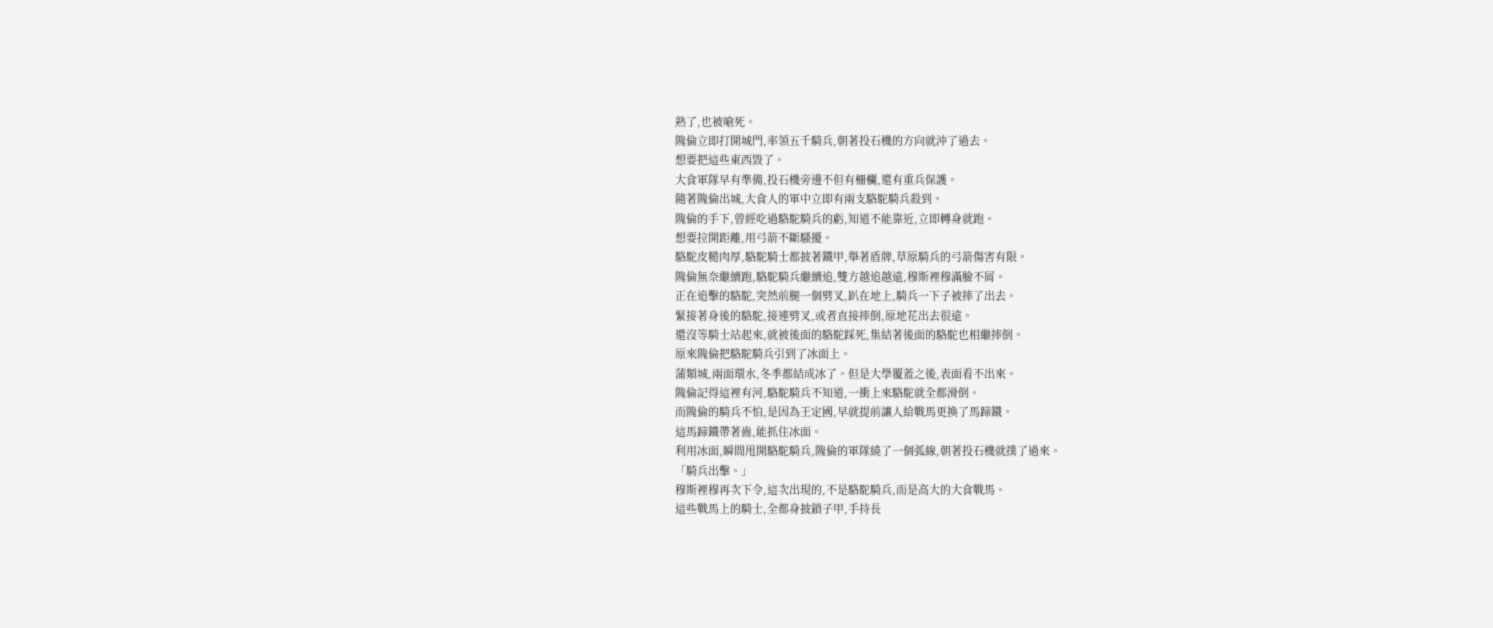熟了,也被嗆死。
隗倫立即打開城門,率領五千騎兵,朝著投石機的方向就沖了過去。
想要把這些東西毀了。
大食軍隊早有準備,投石機旁邊不但有柵欄,還有重兵保護。
隨著隗倫出城,大食人的軍中立即有兩支駱駝騎兵殺到。
隗倫的手下,曾經吃過駱駝騎兵的虧,知道不能靠近,立即轉身就跑。
想要拉開距離,用弓箭不斷騷擾。
駱駝皮糙肉厚,駱駝騎士都披著鐵甲,舉著盾牌,草原騎兵的弓箭傷害有限。
隗倫無奈繼續跑,駱駝騎兵繼續追,雙方越追越遠,穆斯裡穆滿臉不屑。
正在追擊的駱駝,突然前腿一個劈叉,趴在地上,騎兵一下子被摔了出去。
緊接著身後的駱駝,接連劈叉,或者直接摔倒,原地花出去很遠。
還沒等騎士站起來,就被後面的駱駝踩死,集結著後面的駱駝也相繼摔倒。
原來隗倫把駱駝騎兵引到了冰面上。
蒲類城,兩面環水,冬季都結成冰了。但是大學覆蓋之後,表面看不出來。
隗倫記得這裡有河,駱駝騎兵不知道,一衝上來駱駝就全都滑倒。
而隗倫的騎兵不怕,是因為王定國,早就提前讓人給戰馬更換了馬蹄鐵。
這馬蹄鐵帶著齒,能抓住冰面。
利用冰面,瞬間甩開駱駝騎兵,隗倫的軍隊繞了一個弧線,朝著投石機就撲了過來。
「騎兵出擊。」
穆斯裡穆再次下令,這次出現的,不是駱駝騎兵,而是高大的大食戰馬。
這些戰馬上的騎士,全都身披鎖子甲,手持長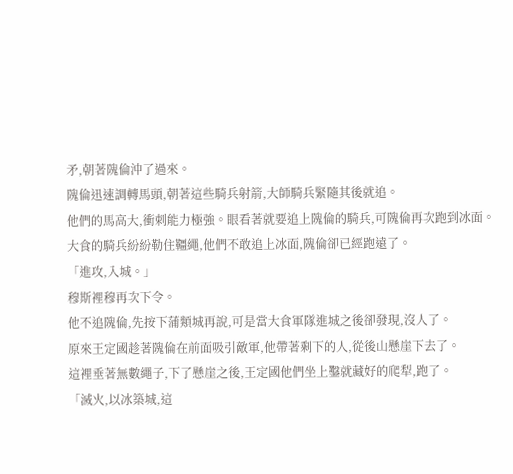矛,朝著隗倫沖了過來。
隗倫迅速調轉馬頭,朝著這些騎兵射箭,大師騎兵緊隨其後就追。
他們的馬高大,衝刺能力極強。眼看著就要追上隗倫的騎兵,可隗倫再次跑到冰面。
大食的騎兵紛紛勒住韁繩,他們不敢追上冰面,隗倫卻已經跑遠了。
「進攻,入城。」
穆斯裡穆再次下令。
他不追隗倫,先按下蒲類城再說,可是當大食軍隊進城之後卻發現,沒人了。
原來王定國趁著隗倫在前面吸引敵軍,他帶著剩下的人,從後山懸崖下去了。
這裡垂著無數繩子,下了懸崖之後,王定國他們坐上鑿就藏好的爬犁,跑了。
「滅火,以冰築城,這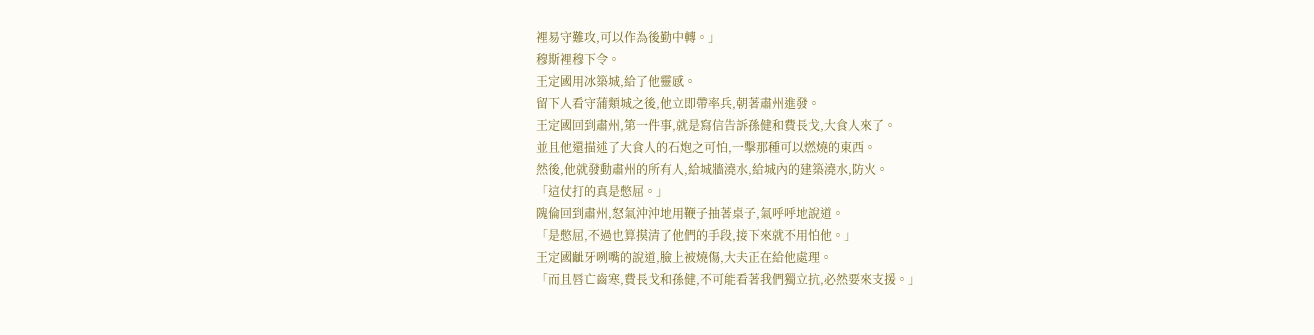裡易守難攻,可以作為後勤中轉。」
穆斯裡穆下令。
王定國用冰築城,給了他靈感。
留下人看守蒲類城之後,他立即帶率兵,朝著肅州進發。
王定國回到肅州,第一件事,就是寫信告訴孫健和費長戈,大食人來了。
並且他還描述了大食人的石炮之可怕,一擊那種可以燃燒的東西。
然後,他就發動肅州的所有人,給城牆澆水,給城內的建築澆水,防火。
「這仗打的真是憋屈。」
隗倫回到肅州,怒氣沖沖地用鞭子抽著桌子,氣呼呼地說道。
「是憋屈,不過也算摸清了他們的手段,接下來就不用怕他。」
王定國齜牙咧嘴的說道,臉上被燒傷,大夫正在給他處理。
「而且唇亡齒寒,費長戈和孫健,不可能看著我們獨立抗,必然要來支援。」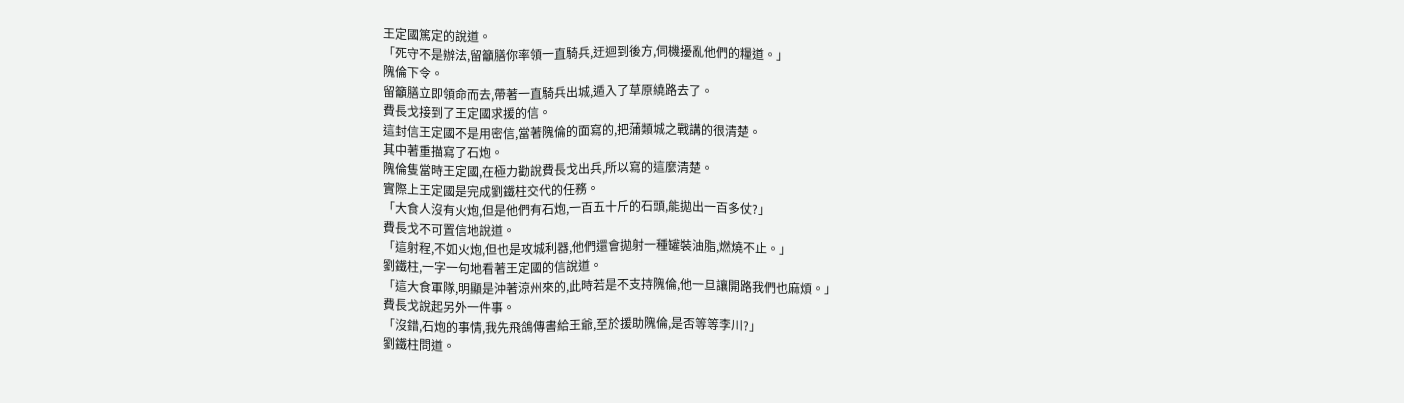王定國篤定的說道。
「死守不是辦法,留籲膳你率領一直騎兵,迂迴到後方,伺機擾亂他們的糧道。」
隗倫下令。
留籲膳立即領命而去,帶著一直騎兵出城,遁入了草原繞路去了。
費長戈接到了王定國求援的信。
這封信王定國不是用密信,當著隗倫的面寫的,把蒲類城之戰講的很清楚。
其中著重描寫了石炮。
隗倫隻當時王定國,在極力勸說費長戈出兵,所以寫的這麼清楚。
實際上王定國是完成劉鐵柱交代的任務。
「大食人沒有火炮,但是他們有石炮,一百五十斤的石頭,能拋出一百多仗?」
費長戈不可置信地說道。
「這射程,不如火炮,但也是攻城利器,他們還會拋射一種罐裝油脂,燃燒不止。」
劉鐵柱,一字一句地看著王定國的信說道。
「這大食軍隊,明顯是沖著涼州來的,此時若是不支持隗倫,他一旦讓開路我們也麻煩。」
費長戈說起另外一件事。
「沒錯,石炮的事情,我先飛鴿傳書給王爺,至於援助隗倫,是否等等李川?」
劉鐵柱問道。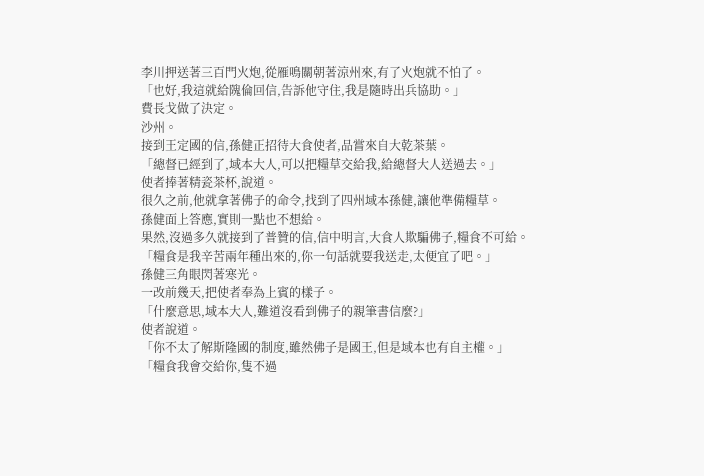李川押送著三百門火炮,從雁鳴關朝著涼州來,有了火炮就不怕了。
「也好,我這就給隗倫回信,告訴他守住,我是隨時出兵協助。」
費長戈做了決定。
沙州。
接到王定國的信,孫健正招待大食使者,品嘗來自大乾茶葉。
「總督已經到了,域本大人,可以把糧草交給我,給總督大人送過去。」
使者捧著精瓷茶杯,說道。
很久之前,他就拿著佛子的命令,找到了四州域本孫健,讓他準備糧草。
孫健面上答應,實則一點也不想給。
果然,沒過多久就接到了普贊的信,信中明言,大食人欺騙佛子,糧食不可給。
「糧食是我辛苦兩年種出來的,你一句話就要我送走,太便宜了吧。」
孫健三角眼閃著寒光。
一改前幾天,把使者奉為上賓的樣子。
「什麼意思,域本大人,難道沒看到佛子的親筆書信麼?」
使者說道。
「你不太了解斯隆國的制度,雖然佛子是國王,但是域本也有自主權。」
「糧食我會交給你,隻不過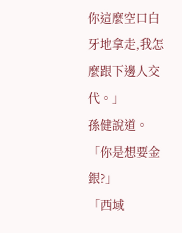你這麼空口白牙地拿走,我怎麼跟下邊人交代。」
孫健說道。
「你是想要金銀?」
「西域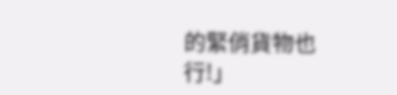的緊俏貨物也行!」